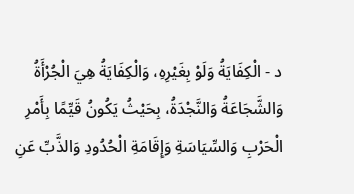د - الْكِفَايَةُ وَلَوْ بِغَيْرِهِ، وَالْكِفَايَةُ هِيَ الْجُرْأَةُ وَالشَّجَاعَةُ وَالنَّجْدَةُ، بِحَيْثُ يَكُونُ قَيِّمًا بِأَمْرِ الْحَرْبِ وَالسِّيَاسَةِ وَإِقَامَةِ الْحُدُودِ وَالذَّبِّ عَنِ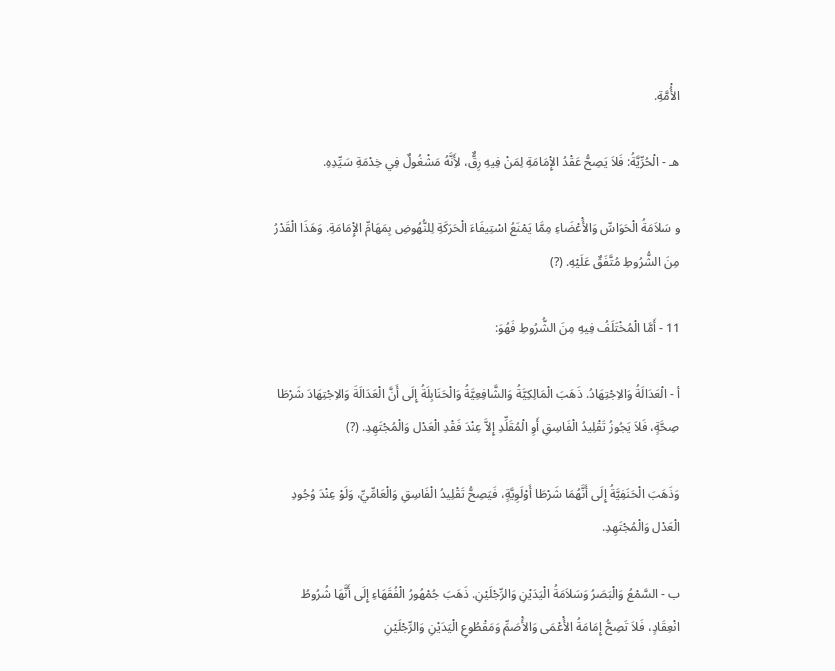الأُْمَّةِ.

هـ - الْحُرِّيَّةُ: فَلاَ يَصِحُّ عَقْدُ الإِْمَامَةِ لِمَنْ فِيهِ رِقٌّ، لأَِنَّهُ مَشْغُولٌ فِي خِدْمَةِ سَيِّدِهِ.

و سَلاَمَةُ الْحَوَاسِّ وَالأَْعْضَاءِ مِمَّا يَمْنَعُ اسْتِيفَاءَ الْحَرَكَةِ لِلنُّهُوضِ بِمَهَامِّ الإِْمَامَةِ. وَهَذَا الْقَدْرُ مِنَ الشُّرُوطِ مُتَّفَقٌ عَلَيْهِ. (?)

11 - أَمَّا الْمُخْتَلَفُ فِيهِ مِنَ الشُّرُوطِ فَهُوَ:

أ - الْعَدَالَةُ وَالاِجْتِهَادُ. ذَهَبَ الْمَالِكِيَّةُ وَالشَّافِعِيَّةُ وَالْحَنَابِلَةُ إِلَى أَنَّ الْعَدَالَةَ وَالاِجْتِهَادَ شَرْطَا صِحَّةٍ، فَلاَ يَجُوزُ تَقْلِيدُ الْفَاسِقِ أَوِ الْمُقَلِّدِ إِلاَّ عِنْدَ فَقْدِ الْعَدْل وَالْمُجْتَهِدِ. (?)

وَذَهَبَ الْحَنَفِيَّةُ إِلَى أَنَّهُمَا شَرْطَا أَوْلَوِيَّةٍ، فَيَصِحُّ تَقْلِيدُ الْفَاسِقِ وَالْعَامِّيِّ، وَلَوْ عِنْدَ وُجُودِ الْعَدْل وَالْمُجْتَهِدِ.

ب - السَّمْعُ وَالْبَصَرُ وَسَلاَمَةُ الْيَدَيْنِ وَالرِّجْلَيْنِ. ذَهَبَ جُمْهُورُ الْفُقَهَاءِ إِلَى أَنَّهَا شُرُوطُ انْعِقَادٍ، فَلاَ تَصِحُّ إِمَامَةُ الأَْعْمَى وَالأَْصَمِّ وَمَقْطُوعِ الْيَدَيْنِ وَالرِّجْلَيْنِ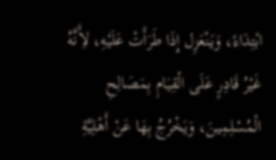ابْتِدَاءً، وَيَنْعَزِل إِذَا طَرَأَتْ عَلَيْهِ، لأَِنَّهُ غَيْرُ قَادِرٍ عَلَى الْقِيَامِ بِمَصَالِحِ الْمُسْلِمِينَ، وَيَخْرُجُ بِهَا عَنْ أَهْلِيَّةِ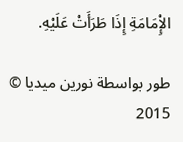الإِْمَامَةِ إِذَا طَرَأَتْ عَلَيْهِ.

طور بواسطة نورين ميديا © 2015